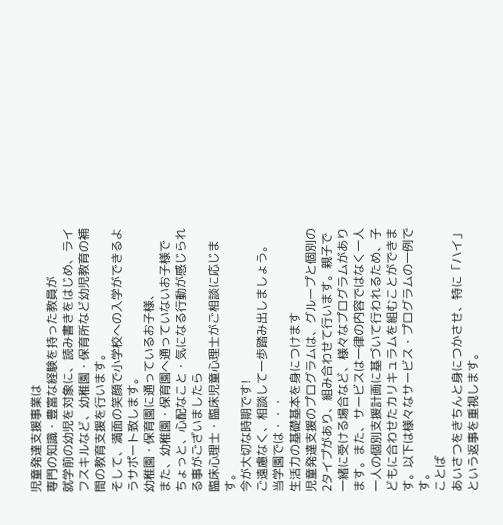児童発達支援事業は
専門の知識・豊富な経験を持った教員が
就学前の幼児を対象に、読み書きをはじめ、ライフスキルなど、幼稚園・保育所など幼児教育の補間の教育支援を行います。
そして、満面の笑顔で小学校への入学ができるようサポート致します。
幼稚園・保育園に通っているお子様、
また、幼稚園・保育園へ通っていないお子様で
ちょっと、心配なこと・気になる行動が感じられる事がございましたら
臨床心理士・臨床児童心理士がご相談に応じます。
今が大切な時期です!
ご遠慮なく、相談して一歩踏み出しましょう。
当学園では・・・
生活力の基礎基本を身につけます
児童発達支援のプログラムは、グループと個別の2タイプがあり、組み合わせて行います。親子で一緒に受ける場合など、様々なプログラムがあります。また、サービスは一律の内容ではなく一人一人の個別支援計画に基づいて行われるため、子どもに合わせたカリキュラムを組むことができます。以下は様々なサービス・プログラムの一例です。
ことば
あいさつをきちんと身につかさせ、特に「ハイ」という返事を重視します。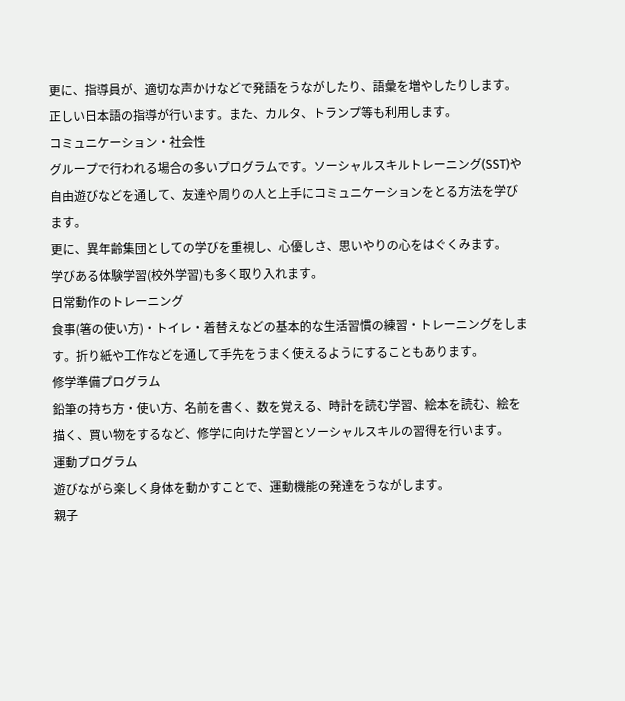更に、指導員が、適切な声かけなどで発語をうながしたり、語彙を増やしたりします。
正しい日本語の指導が行います。また、カルタ、トランプ等も利用します。
コミュニケーション・社会性
グループで行われる場合の多いプログラムです。ソーシャルスキルトレーニング(SST)や自由遊びなどを通して、友達や周りの人と上手にコミュニケーションをとる方法を学びます。
更に、異年齢集団としての学びを重視し、心優しさ、思いやりの心をはぐくみます。
学びある体験学習(校外学習)も多く取り入れます。
日常動作のトレーニング
食事(箸の使い方)・トイレ・着替えなどの基本的な生活習慣の練習・トレーニングをします。折り紙や工作などを通して手先をうまく使えるようにすることもあります。
修学準備プログラム
鉛筆の持ち方・使い方、名前を書く、数を覚える、時計を読む学習、絵本を読む、絵を描く、買い物をするなど、修学に向けた学習とソーシャルスキルの習得を行います。
運動プログラム
遊びながら楽しく身体を動かすことで、運動機能の発達をうながします。
親子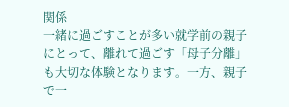関係
一緒に過ごすことが多い就学前の親子にとって、離れて過ごす「母子分離」も大切な体験となります。一方、親子で一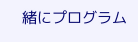緒にプログラム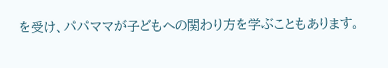を受け、パパママが子どもへの関わり方を学ぶこともあります。